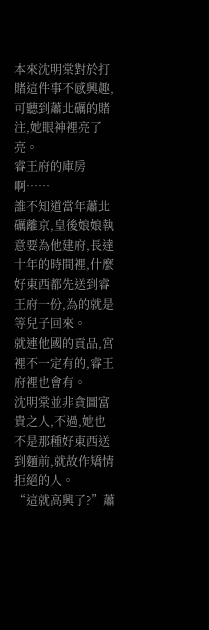本來沈明棠對於打賭這件事不感興趣,可聽到蕭北礪的賭注,她眼神裡亮了亮。
睿王府的庫房啊……
誰不知道當年蕭北礪離京,皇後娘娘執意要為他建府,長達十年的時間裡,什麼好東西都先送到睿王府一份,為的就是等兒子回來。
就連他國的貢品,宮裡不一定有的,睿王府裡也會有。
沈明棠並非貪圖富貴之人,不過,她也不是那種好東西送到麵前,就故作矯情拒絕的人。
“這就高興了?”蕭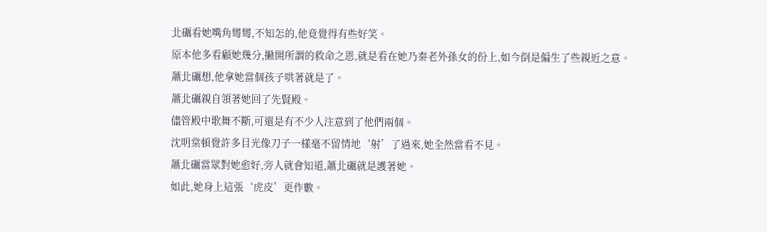北礪看她嘴角彎彎,不知怎的,他竟覺得有些好笑。
原本他多看顧她幾分,撇開所謂的救命之恩,就是看在她乃秦老外孫女的份上,如今倒是偏生了些親近之意。
蕭北礪想,他拿她當個孩子哄著就是了。
蕭北礪親自領著她回了先賢殿。
儘管殿中歌舞不斷,可還是有不少人注意到了他們兩個。
沈明棠頓覺許多目光像刀子一樣毫不留情地‘射’了過來,她全然當看不見。
蕭北礪當眾對她愈好,旁人就會知道,蕭北礪就是護著她。
如此,她身上這張‘虎皮’更作數。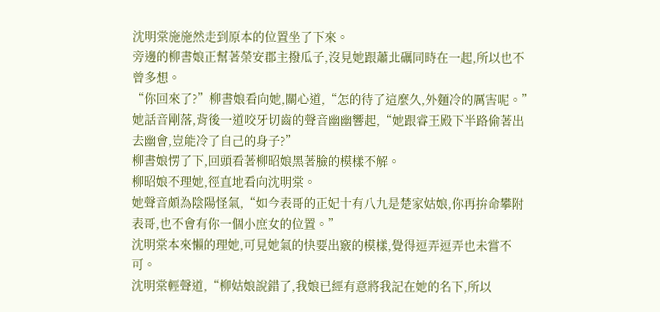沈明棠施施然走到原本的位置坐了下來。
旁邊的柳書娘正幫著榮安郡主撥瓜子,沒見她跟蕭北礪同時在一起,所以也不曾多想。
“你回來了?”柳書娘看向她,關心道,“怎的待了這麼久,外麵冷的厲害呢。”
她話音剛落,背後一道咬牙切齒的聲音幽幽響起,“她跟睿王殿下半路偷著出去幽會,豈能冷了自己的身子?”
柳書娘愣了下,回頭看著柳昭娘黑著臉的模樣不解。
柳昭娘不理她,徑直地看向沈明棠。
她聲音頗為陰陽怪氣,“如今表哥的正妃十有八九是楚家姑娘,你再拚命攀附表哥,也不會有你一個小庶女的位置。”
沈明棠本來懶的理她,可見她氣的快要出竅的模樣,覺得逗弄逗弄也未嘗不可。
沈明棠輕聲道,“柳姑娘說錯了,我娘已經有意將我記在她的名下,所以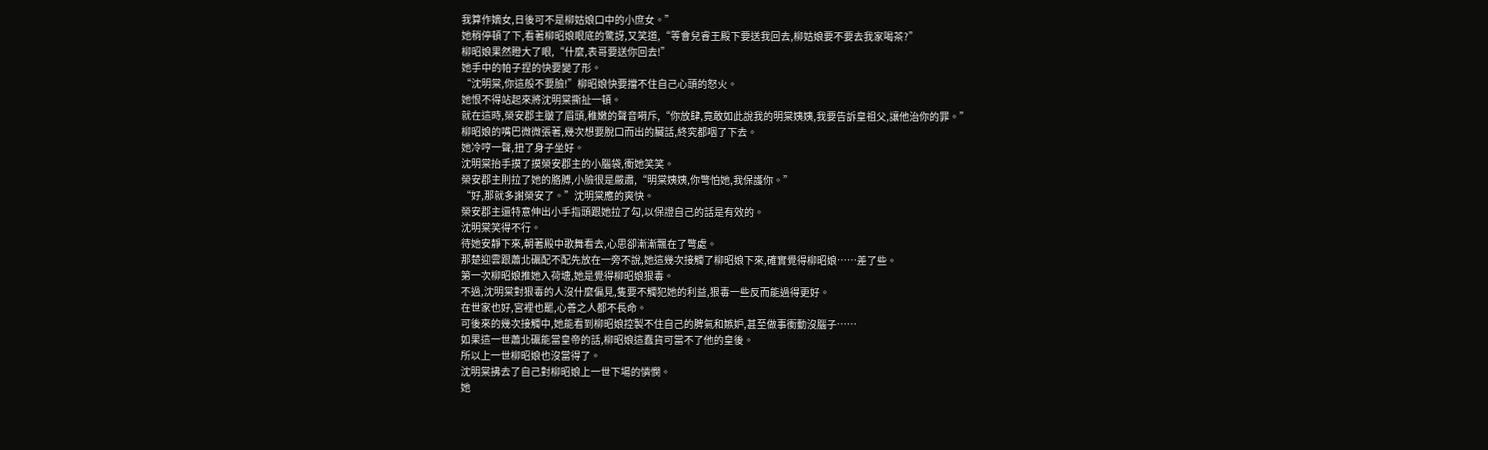我算作嫡女,日後可不是柳姑娘口中的小庶女。”
她稍停頓了下,看著柳昭娘眼底的驚訝,又笑道,“等會兒睿王殿下要送我回去,柳姑娘要不要去我家喝茶?”
柳昭娘果然瞪大了眼,“什麼,表哥要送你回去!”
她手中的帕子捏的快要變了形。
“沈明棠,你這般不要臉!”柳昭娘快要擋不住自己心頭的怒火。
她恨不得站起來將沈明棠撕扯一頓。
就在這時,榮安郡主皺了眉頭,稚嫩的聲音嗬斥,“你放肆,竟敢如此說我的明棠姨姨,我要告訴皇祖父,讓他治你的罪。”
柳昭娘的嘴巴微微張著,幾次想要脫口而出的臟話,終究都咽了下去。
她冷哼一聲,扭了身子坐好。
沈明棠抬手摸了摸榮安郡主的小腦袋,衝她笑笑。
榮安郡主則拉了她的胳膊,小臉很是嚴肅,“明棠姨姨,你彆怕她,我保護你。”
“好,那就多謝榮安了。”沈明棠應的爽快。
榮安郡主還特意伸出小手指頭跟她拉了勾,以保證自己的話是有效的。
沈明棠笑得不行。
待她安靜下來,朝著殿中歌舞看去,心思卻漸漸飄在了彆處。
那楚迎雲跟蕭北礪配不配先放在一旁不說,她這幾次接觸了柳昭娘下來,確實覺得柳昭娘……差了些。
第一次柳昭娘推她入荷塘,她是覺得柳昭娘狠毒。
不過,沈明棠對狠毒的人沒什麼偏見,隻要不觸犯她的利益,狠毒一些反而能過得更好。
在世家也好,宮裡也罷,心善之人都不長命。
可後來的幾次接觸中,她能看到柳昭娘控製不住自己的脾氣和嫉妒,甚至做事衝動沒腦子……
如果這一世蕭北礪能當皇帝的話,柳昭娘這蠢貨可當不了他的皇後。
所以上一世柳昭娘也沒當得了。
沈明棠拂去了自己對柳昭娘上一世下場的憐憫。
她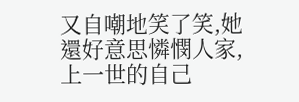又自嘲地笑了笑,她還好意思憐憫人家,上一世的自己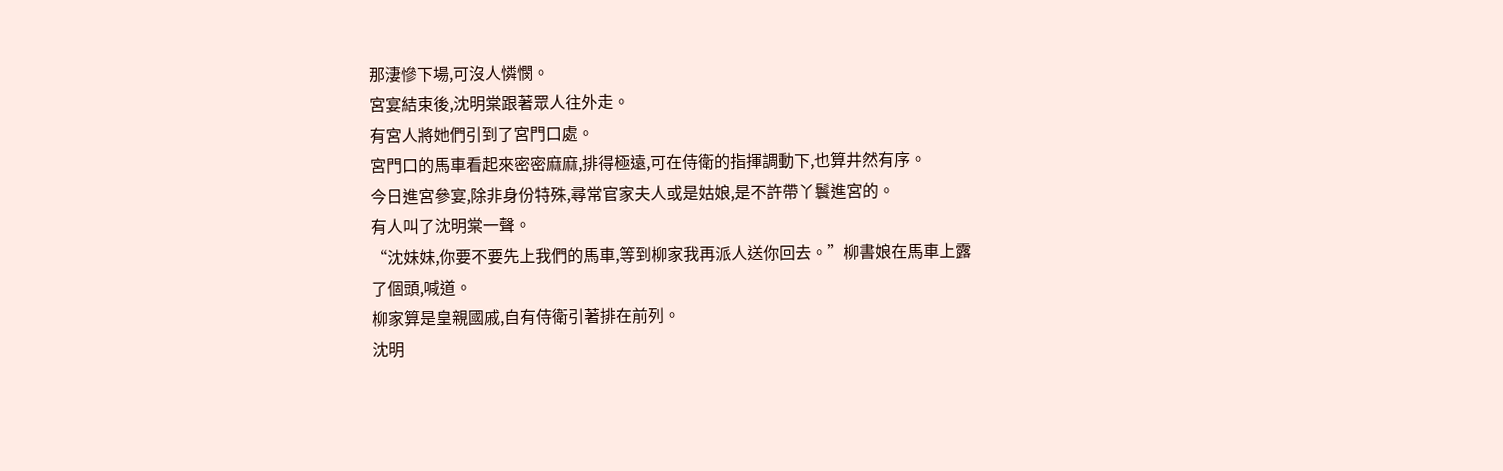那淒慘下場,可沒人憐憫。
宮宴結束後,沈明棠跟著眾人往外走。
有宮人將她們引到了宮門口處。
宮門口的馬車看起來密密麻麻,排得極遠,可在侍衛的指揮調動下,也算井然有序。
今日進宮參宴,除非身份特殊,尋常官家夫人或是姑娘,是不許帶丫鬟進宮的。
有人叫了沈明棠一聲。
“沈妹妹,你要不要先上我們的馬車,等到柳家我再派人送你回去。”柳書娘在馬車上露了個頭,喊道。
柳家算是皇親國戚,自有侍衛引著排在前列。
沈明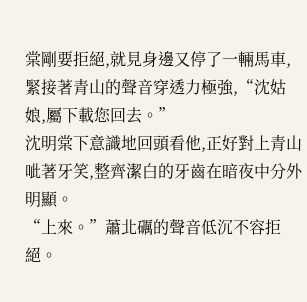棠剛要拒絕,就見身邊又停了一輛馬車,緊接著青山的聲音穿透力極強,“沈姑娘,屬下載您回去。”
沈明棠下意識地回頭看他,正好對上青山呲著牙笑,整齊潔白的牙齒在暗夜中分外明顯。
“上來。”蕭北礪的聲音低沉不容拒絕。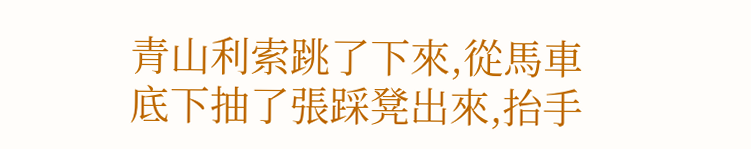青山利索跳了下來,從馬車底下抽了張踩凳出來,抬手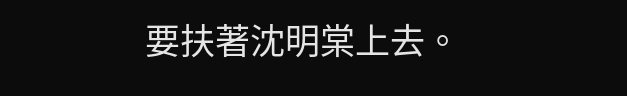要扶著沈明棠上去。